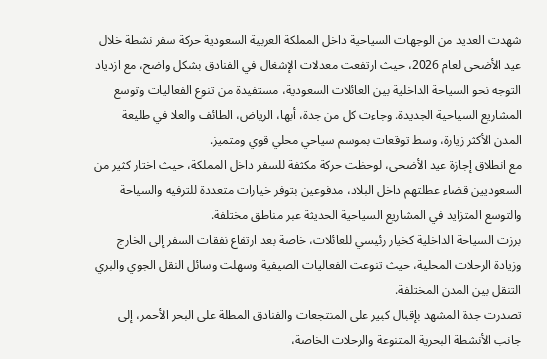شهدت العديد من الوجهات السياحية داخل المملكة العربية السعودية حركة سفر نشطة خلال عيد الأضحى لعام 2026، حيث ارتفعت معدلات الإشغال في الفنادق بشكل واضح، مع ازدياد التوجه نحو السياحة الداخلية بين العائلات السعودية، مستفيدة من تنوع الفعاليات وتوسع المشاريع السياحية الجديدة. وجاءت كل من جدة، أبها، الرياض، الطائف والعلا في طليعة المدن الأكثر زيارة، وسط توقعات بموسم سياحي محلي قوي ومتميز.
مع انطلاق إجازة عيد الأضحى، لوحظت حركة مكثفة للسفر داخل المملكة، حيث اختار كثير من السعوديين قضاء عطلتهم داخل البلاد، مدفوعين بتوفر خيارات متعددة للترفيه والسياحة والتوسع المتزايد في المشاريع السياحية الحديثة عبر مناطق مختلفة.
برزت السياحة الداخلية كخيار رئيسي للعائلات، خاصة بعد ارتفاع نفقات السفر إلى الخارج وزيادة الرحلات المحلية، حيث تنوعت الفعاليات الصيفية وسهلت وسائل النقل الجوي والبري التنقل بين المدن المختلفة.
تصدرت جدة المشهد بإقبال كبير على المنتجعات والفنادق المطلة على البحر الأحمر، إلى جانب الأنشطة البحرية المتنوعة والرحلات الخاصة،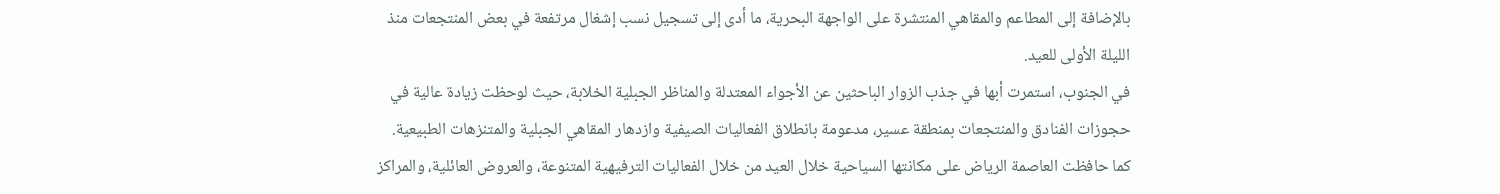بالإضافة إلى المطاعم والمقاهي المنتشرة على الواجهة البحرية، ما أدى إلى تسجيل نسب إشغال مرتفعة في بعض المنتجعات منذ الليلة الأولى للعيد.
في الجنوب، استمرت أبها في جذب الزوار الباحثين عن الأجواء المعتدلة والمناظر الجبلية الخلابة، حيث لوحظت زيادة عالية في حجوزات الفنادق والمنتجعات بمنطقة عسير، مدعومة بانطلاق الفعاليات الصيفية وازدهار المقاهي الجبلية والمتنزهات الطبيعية.
كما حافظت العاصمة الرياض على مكانتها السياحية خلال العيد من خلال الفعاليات الترفيهية المتنوعة، والعروض العائلية، والمراكز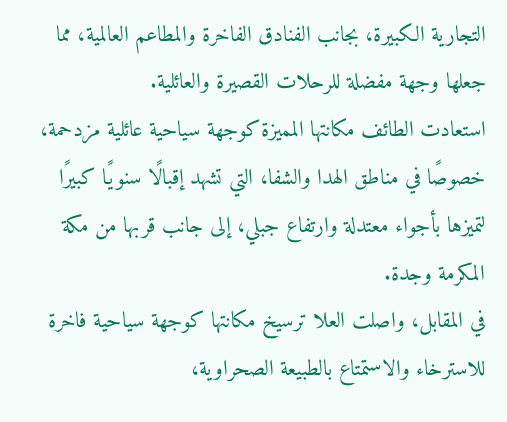التجارية الكبيرة، بجانب الفنادق الفاخرة والمطاعم العالمية، مما جعلها وجهة مفضلة للرحلات القصيرة والعائلية.
استعادت الطائف مكانتها المميزة كوجهة سياحية عائلية مزدحمة، خصوصًا في مناطق الهدا والشفا، التي تشهد إقبالًا سنويًا كبيرًا لتميزها بأجواء معتدلة وارتفاع جبلي، إلى جانب قربها من مكة المكرمة وجدة.
في المقابل، واصلت العلا ترسيخ مكانتها كوجهة سياحية فاخرة للاسترخاء والاستمتاع بالطبيعة الصحراوية،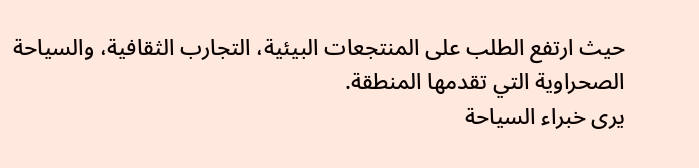حيث ارتفع الطلب على المنتجعات البيئية، التجارب الثقافية، والسياحة الصحراوية التي تقدمها المنطقة.
يرى خبراء السياحة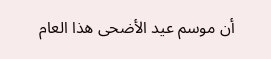أن موسم عيد الأضحى هذا العام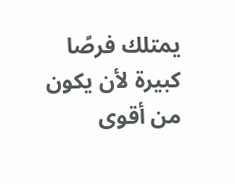يمتلك فرصًا كبيرة لأن يكون من أقوى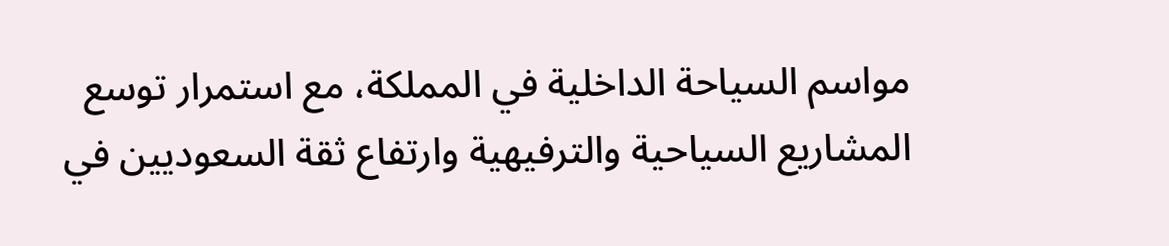مواسم السياحة الداخلية في المملكة، مع استمرار توسع المشاريع السياحية والترفيهية وارتفاع ثقة السعوديين في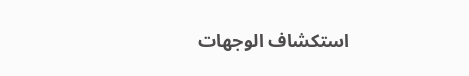استكشاف الوجهات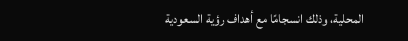المحلية، وذلك انسجامًا مع أهداف رؤية السعودية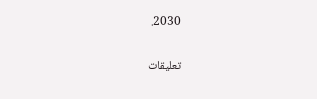2030.

تعليقات